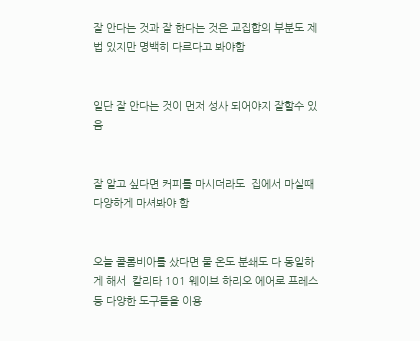잘 안다는 것과 잘 한다는 것은 교집합의 부분도 제법 있지만 명백히 다르다고 봐야함


일단 잘 안다는 것이 먼저 성사 되어야지 잘할수 있음


잘 알고 싶다면 커피를 마시더라도  집에서 마실때 다양하게 마셔봐야 함


오늘 콜롬비아를 샀다면 물 온도 분쇄도 다 동일하게 해서  칼리타 101 웨이브 하리오 에어로 프레스 등 다양한 도구들을 이용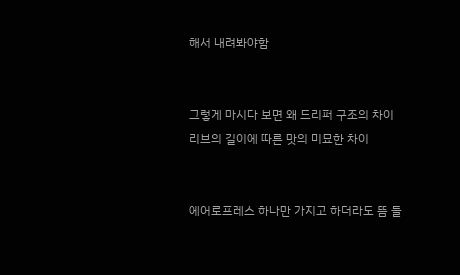해서 내려봐야함


그렇게 마시다 보면 왜 드리퍼 구조의 차이 리브의 길이에 따른 맛의 미묘한 차이


에어로프레스 하나만 가지고 하더라도 뜸 들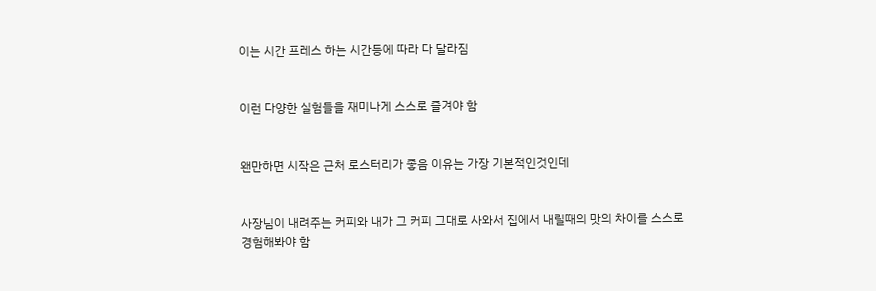이는 시간 프레스 하는 시간등에 따라 다 달라짐


이런 다양한 실험들을 재미나게 스스로 즐겨야 함


왠만하면 시작은 근처 로스터리가 좋음 이유는 가장 기본적인것인데


사장님이 내려주는 커피와 내가 그 커피 그대로 사와서 집에서 내릴때의 맛의 차이를 스스로 경험해봐야 함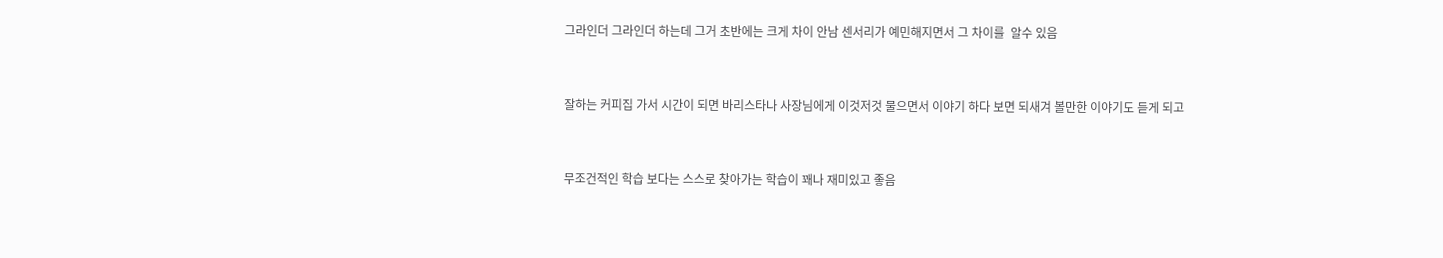그라인더 그라인더 하는데 그거 초반에는 크게 차이 안남 센서리가 예민해지면서 그 차이를  알수 있음


잘하는 커피집 가서 시간이 되면 바리스타나 사장님에게 이것저것 물으면서 이야기 하다 보면 되새겨 볼만한 이야기도 듣게 되고


무조건적인 학습 보다는 스스로 찾아가는 학습이 꽤나 재미있고 좋음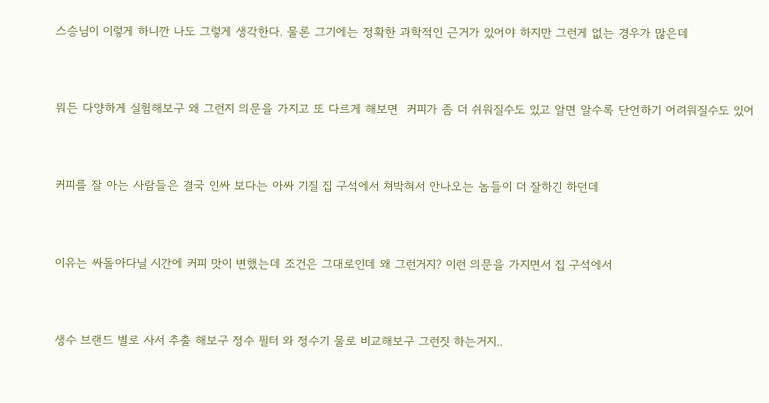스승님이 이렇게 하니깐 나도 그렇게 생각한다. 물론 그기에는 정확한 과학적인 근거가 있어야 하지만 그런게 없는 경우가 많은데


뭐든 다양하게 실험해보구 왜 그런지 의문을 가지고 또 다르게 해보면  커피가 좀 더 쉬워질수도 있고 알면 알수록 단언하기 어려워질수도 있어


커피를 잘 아는 사람들은 결국 인싸 보다는 아싸 기질 집 구석에서 쳐박혀서 안나오는 놈들이 더 잘하긴 하던데


이유는 싸돌아다닐 시간에 커피 맛이 변했는데 조건은 그대로인데 왜 그런거지? 이런 의문을 가지면서 집 구석에서


생수 브랜드 별로 사서 추출 해보구 정수 필터 와 정수기 물로 비교해보구 그런짓 하는거지..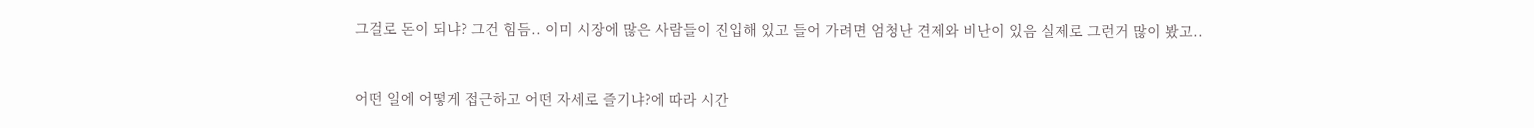그걸로 돈이 되냐? 그건 힘듬.. 이미 시장에 많은 사람들이 진입해 있고 들어 가려면 엄청난 견제와 비난이 있음 실제로 그런거 많이 봤고..


어떤 일에 어떻게 접근하고 어떤 자세로 즐기냐?에 따라 시간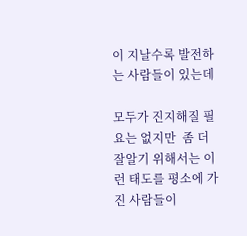이 지날수록 발전하는 사람들이 있는데

모두가 진지해질 필요는 없지만  좀 더 잘알기 위해서는 이런 태도를 평소에 가진 사람들이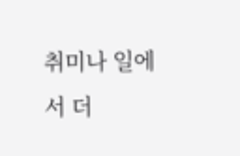취미나 일에서 더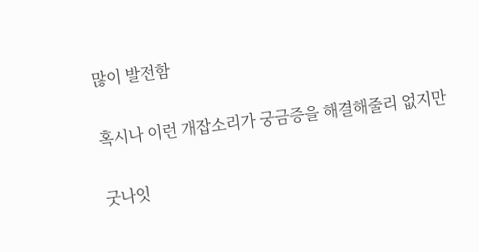많이 발전함


혹시나 이런 개잡소리가 궁금증을 해결해줄리 없지만


굿나잇